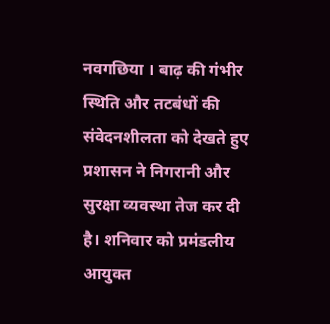नवगछिया । बाढ़ की गंभीर स्थिति और तटबंधों की संवेदनशीलता को देखते हुए प्रशासन ने निगरानी और सुरक्षा व्यवस्था तेज कर दी है। शनिवार को प्रमंडलीय आयुक्त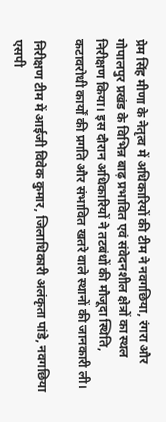प्रेम सिंह मीणा के नेतृत्व में अधिकारियों की टीम ने नवगछिया, रंगरा और गोपालपुर प्रखंड के विभिन्न बाढ़ प्रभावित एवं संवेदनशील क्षेत्रों का स्थल निरीक्षण किया। इस दौरान अधिकारियों ने तटबंधों की मौजूदा स्थिति, कटावरोधी कार्यों की प्रगति और संभावित खतरे वाले स्थानों की जानकारी ली।

निरीक्षण टीम में आईजी विवेक कुमार, जिलाधिकारी अलंकृता पांडे, नवगछिया एसपी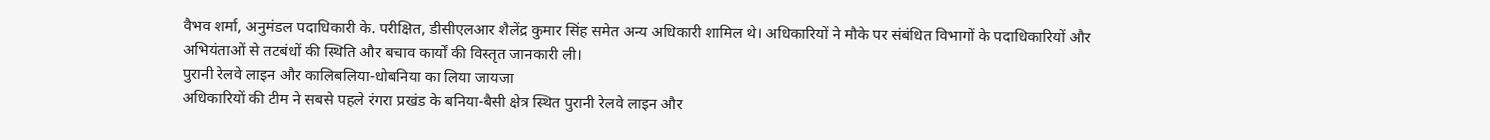वैभव शर्मा, अनुमंडल पदाधिकारी के. परीक्षित, डीसीएलआर शैलेंद्र कुमार सिंह समेत अन्य अधिकारी शामिल थे। अधिकारियों ने मौके पर संबंधित विभागों के पदाधिकारियों और अभियंताओं से तटबंधों की स्थिति और बचाव कार्यों की विस्तृत जानकारी ली।
पुरानी रेलवे लाइन और कालिबलिया-धोबनिया का लिया जायजा
अधिकारियों की टीम ने सबसे पहले रंगरा प्रखंड के बनिया-बैसी क्षेत्र स्थित पुरानी रेलवे लाइन और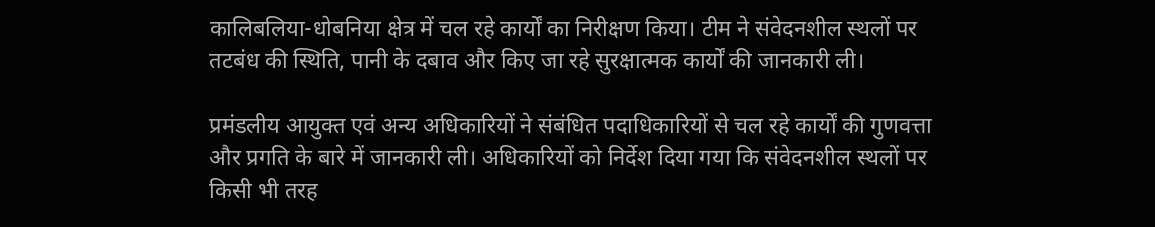कालिबलिया-धोबनिया क्षेत्र में चल रहे कार्यों का निरीक्षण किया। टीम ने संवेदनशील स्थलों पर तटबंध की स्थिति, पानी के दबाव और किए जा रहे सुरक्षात्मक कार्यों की जानकारी ली।

प्रमंडलीय आयुक्त एवं अन्य अधिकारियों ने संबंधित पदाधिकारियों से चल रहे कार्यों की गुणवत्ता और प्रगति के बारे में जानकारी ली। अधिकारियों को निर्देश दिया गया कि संवेदनशील स्थलों पर किसी भी तरह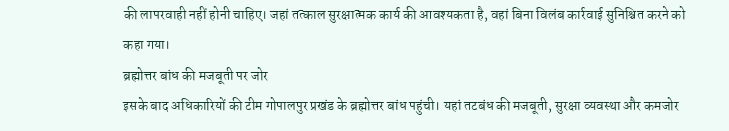की लापरवाही नहीं होनी चाहिए। जहां तत्काल सुरक्षात्मक कार्य की आवश्यकता है, वहां बिना विलंब कार्रवाई सुनिश्चित करने को कहा गया।
ब्रह्मोत्तर बांध की मजबूती पर जोर
इसके बाद अधिकारियों की टीम गोपालपुर प्रखंड के ब्रह्मोत्तर बांध पहुंची। यहां तटबंध की मजबूती, सुरक्षा व्यवस्था और कमजोर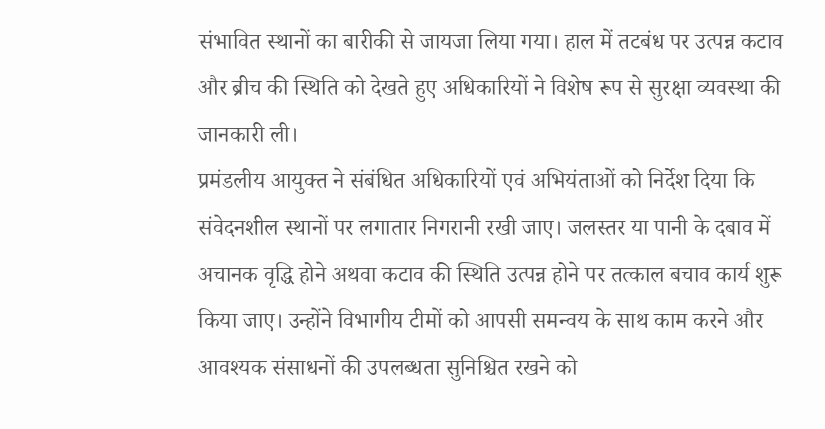संभावित स्थानों का बारीकी से जायजा लिया गया। हाल में तटबंध पर उत्पन्न कटाव और ब्रीच की स्थिति को देखते हुए अधिकारियों ने विशेष रूप से सुरक्षा व्यवस्था की जानकारी ली।
प्रमंडलीय आयुक्त ने संबंधित अधिकारियों एवं अभियंताओं को निर्देश दिया कि संवेदनशील स्थानों पर लगातार निगरानी रखी जाए। जलस्तर या पानी के दबाव में अचानक वृद्धि होने अथवा कटाव की स्थिति उत्पन्न होने पर तत्काल बचाव कार्य शुरू किया जाए। उन्होंने विभागीय टीमों को आपसी समन्वय के साथ काम करने और आवश्यक संसाधनों की उपलब्धता सुनिश्चित रखने को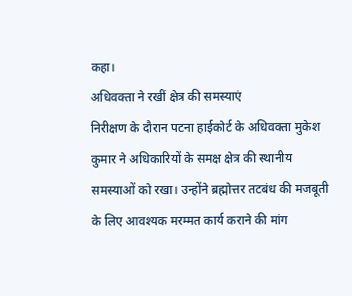कहा।
अधिवक्ता ने रखीं क्षेत्र की समस्याएं
निरीक्षण के दौरान पटना हाईकोर्ट के अधिवक्ता मुकेश कुमार ने अधिकारियों के समक्ष क्षेत्र की स्थानीय समस्याओं को रखा। उन्होंने ब्रह्मोत्तर तटबंध की मजबूती के लिए आवश्यक मरम्मत कार्य कराने की मांग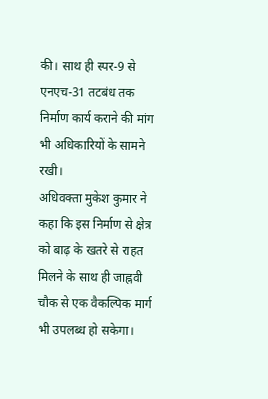की। साथ ही स्पर-9 से एनएच-31 तटबंध तक निर्माण कार्य कराने की मांग भी अधिकारियों के सामने रखी।
अधिवक्ता मुकेश कुमार ने कहा कि इस निर्माण से क्षेत्र को बाढ़ के खतरे से राहत मिलने के साथ ही जाह्नवी चौक से एक वैकल्पिक मार्ग भी उपलब्ध हो सकेगा।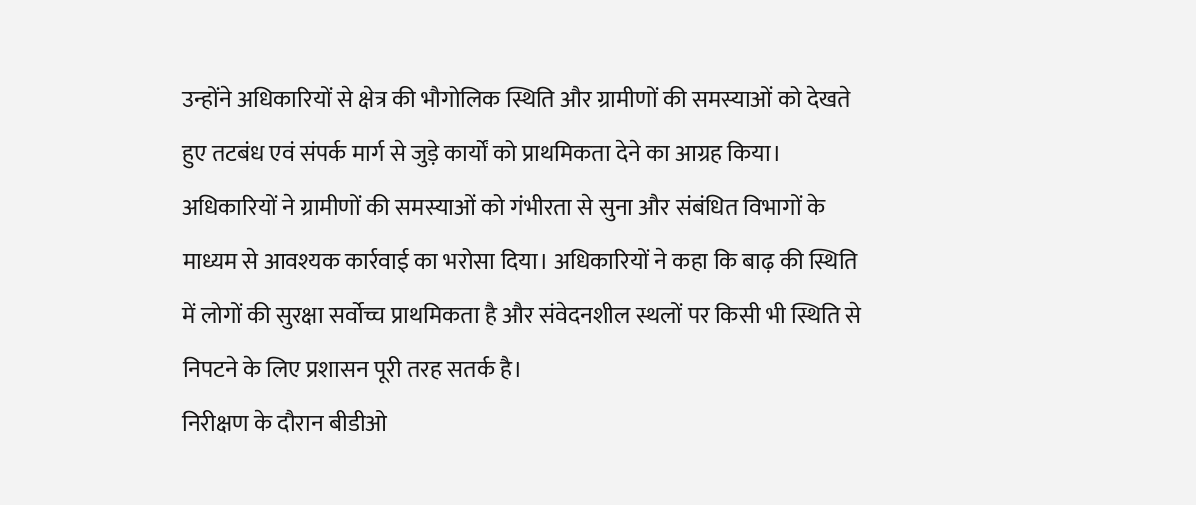उन्होंने अधिकारियों से क्षेत्र की भौगोलिक स्थिति और ग्रामीणों की समस्याओं को देखते हुए तटबंध एवं संपर्क मार्ग से जुड़े कार्यों को प्राथमिकता देने का आग्रह किया।
अधिकारियों ने ग्रामीणों की समस्याओं को गंभीरता से सुना और संबंधित विभागों के माध्यम से आवश्यक कार्रवाई का भरोसा दिया। अधिकारियों ने कहा कि बाढ़ की स्थिति में लोगों की सुरक्षा सर्वोच्च प्राथमिकता है और संवेदनशील स्थलों पर किसी भी स्थिति से निपटने के लिए प्रशासन पूरी तरह सतर्क है।
निरीक्षण के दौरान बीडीओ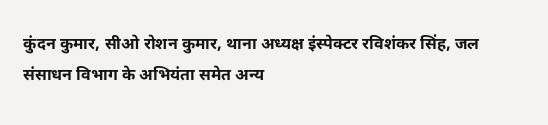कुंदन कुमार, सीओ रोशन कुमार, थाना अध्यक्ष इंस्पेक्टर रविशंकर सिंह, जल संसाधन विभाग के अभियंता समेत अन्य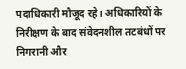पदाधिकारी मौजूद रहे। अधिकारियों के निरीक्षण के बाद संवेदनशील तटबंधों पर निगरानी और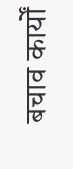बचाव कार्यों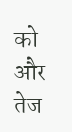को और तेज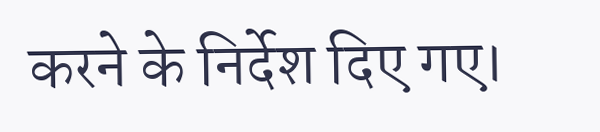करने के निर्देश दिए गए।